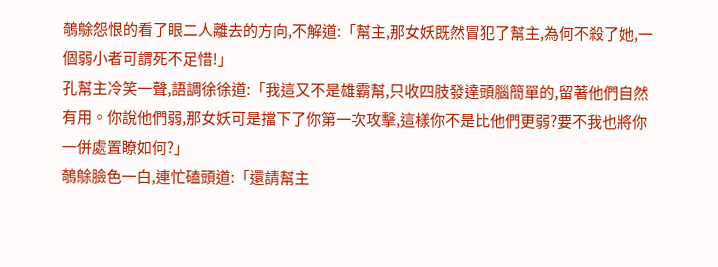鵸鵌怨恨的看了眼二人離去的方向,不解道:「幫主,那女妖既然冒犯了幫主,為何不殺了她,一個弱小者可謂死不足惜!」
孔幫主冷笑一聲,語調徐徐道:「我這又不是雄霸幫,只收四肢發達頭腦簡單的,留著他們自然有用。你說他們弱,那女妖可是擋下了你第一次攻擊,這樣你不是比他們更弱?要不我也將你一併處置瞭如何?」
鵸鵌臉色一白,連忙磕頭道:「還請幫主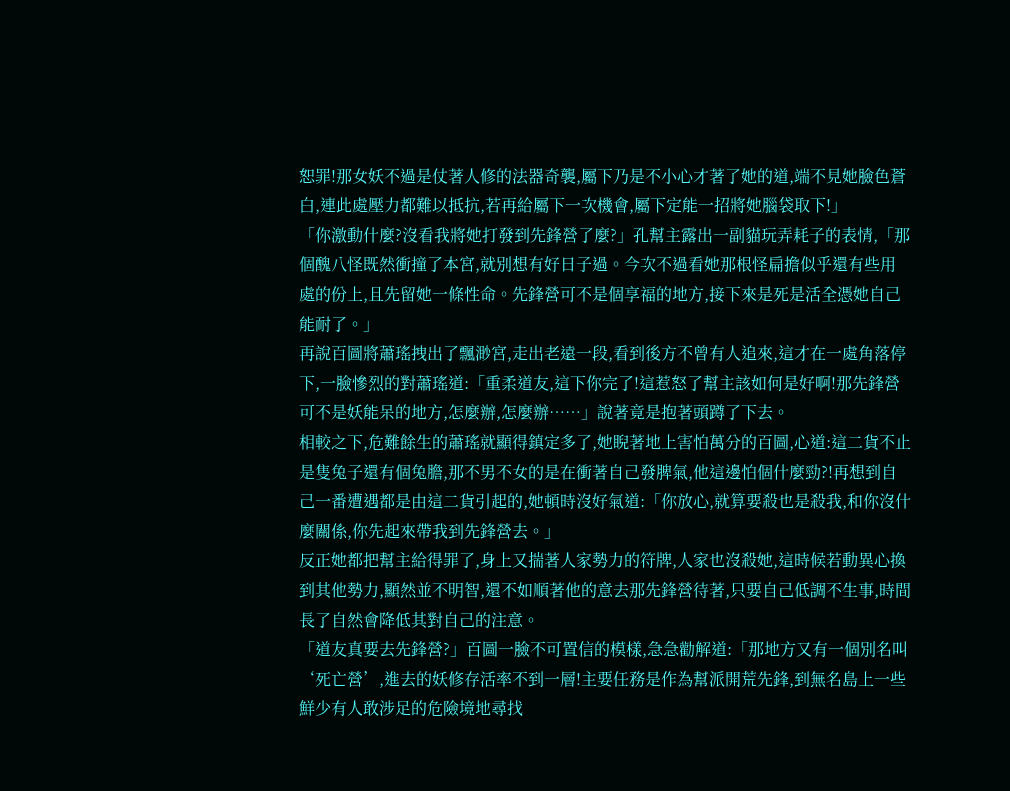恕罪!那女妖不過是仗著人修的法器奇襲,屬下乃是不小心才著了她的道,端不見她臉色蒼白,連此處壓力都難以抵抗,若再給屬下一次機會,屬下定能一招將她腦袋取下!」
「你激動什麼?沒看我將她打發到先鋒營了麼?」孔幫主露出一副貓玩弄耗子的表情,「那個醜八怪既然衝撞了本宮,就別想有好日子過。今次不過看她那根怪扁擔似乎還有些用處的份上,且先留她一條性命。先鋒營可不是個享福的地方,接下來是死是活全憑她自己能耐了。」
再說百圖將蕭瑤拽出了飄渺宮,走出老遠一段,看到後方不曾有人追來,這才在一處角落停下,一臉慘烈的對蕭瑤道:「重柔道友,這下你完了!這惹怒了幫主該如何是好啊!那先鋒營可不是妖能呆的地方,怎麼辦,怎麼辦……」說著竟是抱著頭蹲了下去。
相較之下,危難餘生的蕭瑤就顯得鎮定多了,她睨著地上害怕萬分的百圖,心道:這二貨不止是隻兔子還有個兔膽,那不男不女的是在衝著自己發脾氣,他這邊怕個什麼勁?!再想到自己一番遭遇都是由這二貨引起的,她頓時沒好氣道:「你放心,就算要殺也是殺我,和你沒什麼關係,你先起來帶我到先鋒營去。」
反正她都把幫主給得罪了,身上又揣著人家勢力的符牌,人家也沒殺她,這時候若動異心換到其他勢力,顯然並不明智,還不如順著他的意去那先鋒營待著,只要自己低調不生事,時間長了自然會降低其對自己的注意。
「道友真要去先鋒營?」百圖一臉不可置信的模樣,急急勸解道:「那地方又有一個別名叫‘死亡營’,進去的妖修存活率不到一層!主要任務是作為幫派開荒先鋒,到無名島上一些鮮少有人敢涉足的危險境地尋找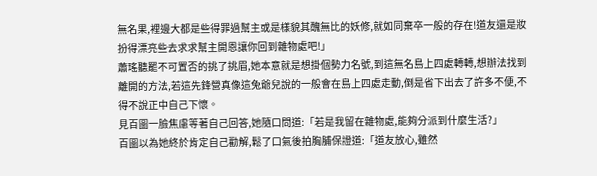無名果,裡邊大都是些得罪過幫主或是樣貌其醜無比的妖修,就如同棄卒一般的存在!道友還是妝扮得漂亮些去求求幫主開恩讓你回到雜物處吧!」
蕭瑤聽罷不可置否的挑了挑眉,她本意就是想掛個勢力名號,到這無名島上四處轉轉,想辦法找到離開的方法,若這先鋒營真像這兔爺兒說的一般會在島上四處走動,倒是省下出去了許多不便,不得不說正中自己下懷。
見百圖一臉焦慮等著自己回答,她隨口問道:「若是我留在雜物處,能夠分派到什麼生活?」
百圖以為她終於肯定自己勸解,鬆了口氣後拍胸脯保證道:「道友放心,雖然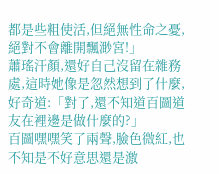都是些粗使活,但絕無性命之憂,絕對不會離開飄渺宮!」
蕭瑤汗顏,還好自己沒留在雜務處,這時她像是忽然想到了什麼,好奇道:「對了,還不知道百圖道友在裡邊是做什麼的?」
百圖嘿嘿笑了兩聲,臉色微紅,也不知是不好意思還是激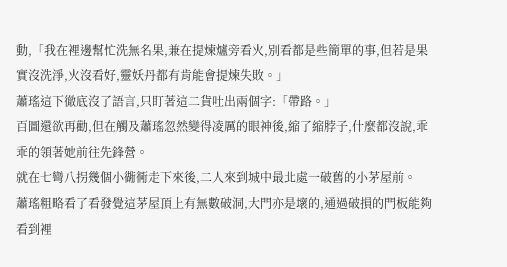動,「我在裡邊幫忙洗無名果,兼在提煉爐旁看火,別看都是些簡單的事,但若是果實沒洗淨,火沒看好,靈妖丹都有肯能會提煉失敗。」
蕭瑤這下徹底沒了語言,只盯著這二貨吐出兩個字:「帶路。」
百圖還欲再勸,但在觸及蕭瑤忽然變得凌厲的眼神後,縮了縮脖子,什麼都沒說,乖乖的領著她前往先鋒營。
就在七彎八拐幾個小衚衕走下來後,二人來到城中最北處一破舊的小茅屋前。
蕭瑤粗略看了看發覺這茅屋頂上有無數破洞,大門亦是壞的,通過破損的門板能夠看到裡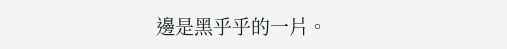邊是黑乎乎的一片。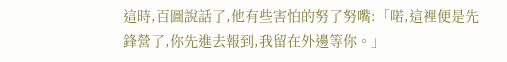這時,百圖說話了,他有些害怕的努了努嘴:「喏,這裡便是先鋒營了,你先進去報到,我留在外邊等你。」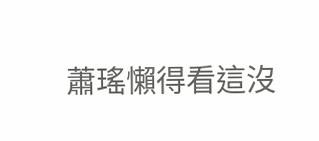蕭瑤懶得看這沒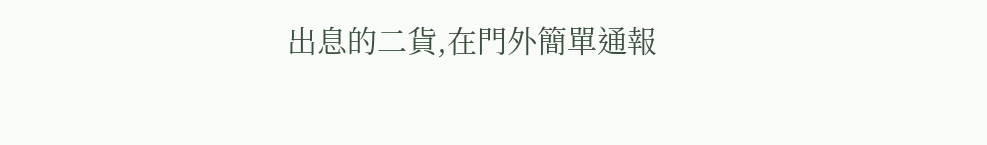出息的二貨,在門外簡單通報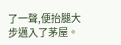了一聲,便抬腿大步邁入了茅屋。